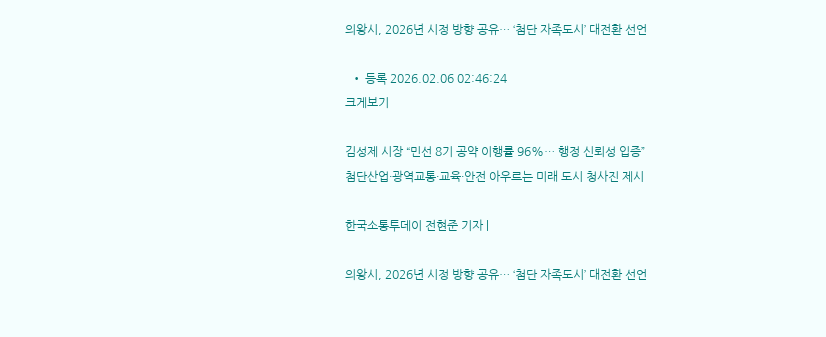의왕시, 2026년 시정 방향 공유… ‘첨단 자족도시’ 대전환 선언

  • 등록 2026.02.06 02:46:24
크게보기

김성제 시장 “민선 8기 공약 이행률 96%… 행정 신뢰성 입증”
첨단산업·광역교통·교육·안전 아우르는 미래 도시 청사진 제시

한국소통투데이 전현준 기자 |

의왕시, 2026년 시정 방향 공유… ‘첨단 자족도시’ 대전환 선언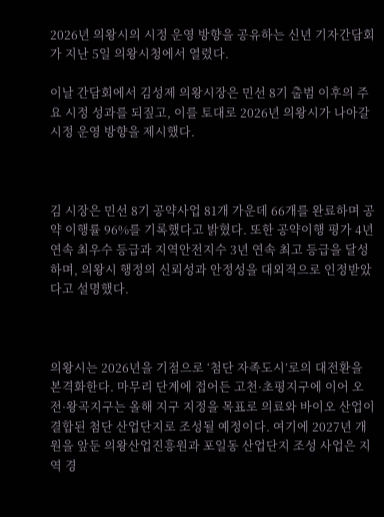2026년 의왕시의 시정 운영 방향을 공유하는 신년 기자간담회가 지난 5일 의왕시청에서 열렸다.

이날 간담회에서 김성제 의왕시장은 민선 8기 출범 이후의 주요 시정 성과를 되짚고, 이를 토대로 2026년 의왕시가 나아갈 시정 운영 방향을 제시했다.



김 시장은 민선 8기 공약사업 81개 가운데 66개를 완료하며 공약 이행률 96%를 기록했다고 밝혔다. 또한 공약이행 평가 4년 연속 최우수 등급과 지역안전지수 3년 연속 최고 등급을 달성하며, 의왕시 행정의 신뢰성과 안정성을 대외적으로 인정받았다고 설명했다.



의왕시는 2026년을 기점으로 ‘첨단 자족도시’로의 대전환을 본격화한다. 마무리 단계에 접어든 고천·초평지구에 이어 오전·왕곡지구는 올해 지구 지정을 목표로 의료와 바이오 산업이 결합된 첨단 산업단지로 조성될 예정이다. 여기에 2027년 개원을 앞둔 의왕산업진흥원과 포일동 산업단지 조성 사업은 지역 경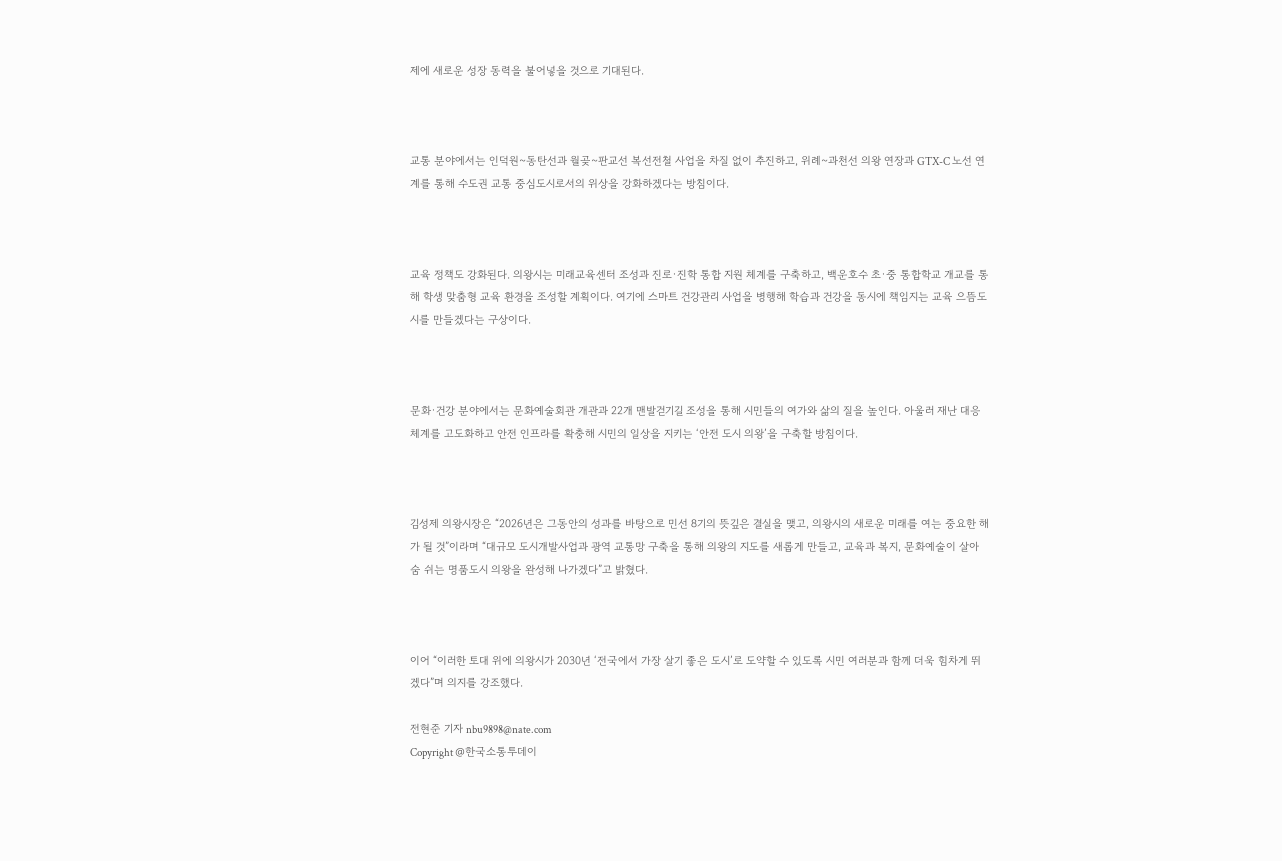제에 새로운 성장 동력을 불어넣을 것으로 기대된다.



교통 분야에서는 인덕원~동탄선과 월곶~판교선 복선전철 사업을 차질 없이 추진하고, 위례~과천선 의왕 연장과 GTX-C 노선 연계를 통해 수도권 교통 중심도시로서의 위상을 강화하겠다는 방침이다.



교육 정책도 강화된다. 의왕시는 미래교육센터 조성과 진로·진학 통합 지원 체계를 구축하고, 백운호수 초·중 통합학교 개교를 통해 학생 맞춤형 교육 환경을 조성할 계획이다. 여기에 스마트 건강관리 사업을 병행해 학습과 건강을 동시에 책임지는 교육 으뜸도시를 만들겠다는 구상이다.



문화·건강 분야에서는 문화예술회관 개관과 22개 맨발걷기길 조성을 통해 시민들의 여가와 삶의 질을 높인다. 아울러 재난 대응 체계를 고도화하고 안전 인프라를 확충해 시민의 일상을 지키는 ‘안전 도시 의왕’을 구축할 방침이다.



김성제 의왕시장은 “2026년은 그동안의 성과를 바탕으로 민선 8기의 뜻깊은 결실을 맺고, 의왕시의 새로운 미래를 여는 중요한 해가 될 것”이라며 “대규모 도시개발사업과 광역 교통망 구축을 통해 의왕의 지도를 새롭게 만들고, 교육과 복지, 문화예술이 살아 숨 쉬는 명품도시 의왕을 완성해 나가겠다”고 밝혔다.



이어 “이러한 토대 위에 의왕시가 2030년 ‘전국에서 가장 살기 좋은 도시’로 도약할 수 있도록 시민 여러분과 함께 더욱 힘차게 뛰겠다”며 의지를 강조했다.

전현준 기자 nbu9898@nate.com
Copyright @한국소통투데이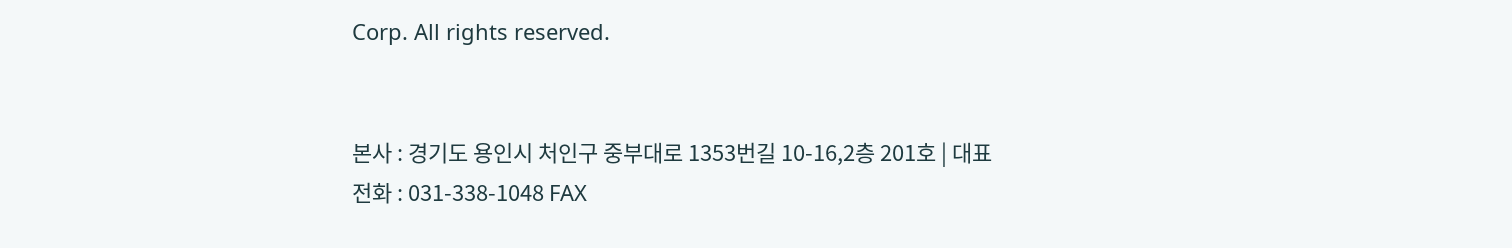Corp. All rights reserved.


본사 : 경기도 용인시 처인구 중부대로 1353번길 10-16,2층 201호 | 대표전화 : 031-338-1048 FAX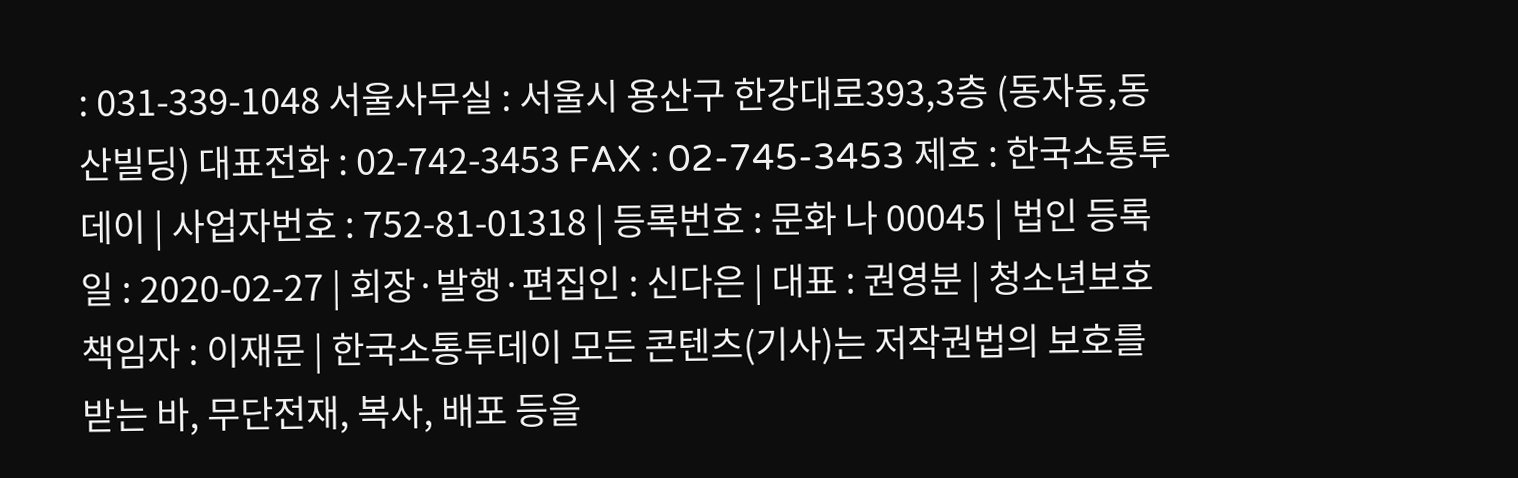: 031-339-1048 서울사무실 : 서울시 용산구 한강대로393,3층 (동자동,동산빌딩) 대표전화 : 02-742-3453 FAX : 02-745-3453 제호 : 한국소통투데이 | 사업자번호 : 752-81-01318 | 등록번호 : 문화 나 00045 | 법인 등록일 : 2020-02-27 | 회장·발행·편집인 : 신다은 | 대표 : 권영분 | 청소년보호책임자 : 이재문 | 한국소통투데이 모든 콘텐츠(기사)는 저작권법의 보호를 받는 바, 무단전재, 복사, 배포 등을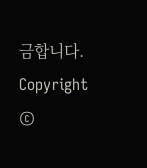금합니다. Copyright ©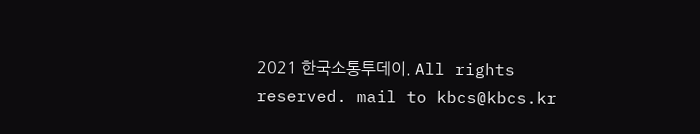2021 한국소통투데이. All rights reserved. mail to kbcs@kbcs.kr